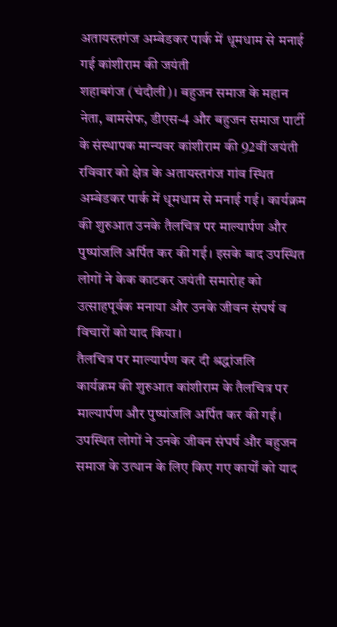अतायस्तगंज अम्बेडकर पार्क में धूमधाम से मनाई गई कांशीराम की जयंती
शहाबगंज (चंदौली)। बहुजन समाज के महान नेता, बामसेफ, डीएस-4 और बहुजन समाज पार्टी के संस्थापक मान्यवर कांशीराम की 92वीं जयंती रविवार को क्षेत्र के अतायस्तगंज गांव स्थित अम्बेडकर पार्क में धूमधाम से मनाई गई। कार्यक्रम की शुरुआत उनके तैलचित्र पर माल्यार्पण और पुष्पांजलि अर्पित कर की गई। इसके बाद उपस्थित लोगों ने केक काटकर जयंती समारोह को उत्साहपूर्वक मनाया और उनके जीवन संघर्ष व विचारों को याद किया।
तैलचित्र पर माल्यार्पण कर दी श्रद्धांजलि
कार्यक्रम की शुरुआत कांशीराम के तैलचित्र पर माल्यार्पण और पुष्पांजलि अर्पित कर की गई। उपस्थित लोगों ने उनके जीवन संघर्ष और बहुजन समाज के उत्थान के लिए किए गए कार्यों को याद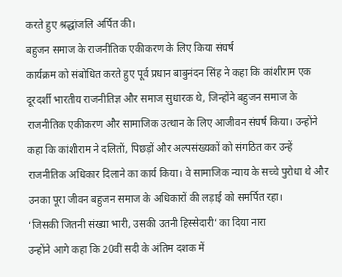करते हुए श्रद्धांजलि अर्पित की।
बहुजन समाज के राजनीतिक एकीकरण के लिए किया संघर्ष
कार्यक्रम को संबोधित करते हुए पूर्व प्रधान बाबुनंदन सिंह ने कहा कि कांशीराम एक दूरदर्शी भारतीय राजनीतिज्ञ और समाज सुधारक थे, जिन्होंने बहुजन समाज के राजनीतिक एकीकरण और सामाजिक उत्थान के लिए आजीवन संघर्ष किया। उन्होंने कहा कि कांशीराम ने दलितों, पिछड़ों और अल्पसंख्यकों को संगठित कर उन्हें राजनीतिक अधिकार दिलाने का कार्य किया। वे सामाजिक न्याय के सच्चे पुरोधा थे और उनका पूरा जीवन बहुजन समाज के अधिकारों की लड़ाई को समर्पित रहा।
‘जिसकी जितनी संख्या भारी, उसकी उतनी हिस्सेदारी’ का दिया नारा
उन्होंने आगे कहा कि 20वीं सदी के अंतिम दशक में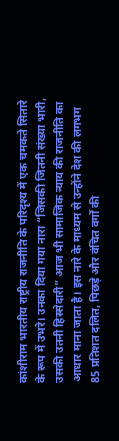कांशीराम भारतीय राष्ट्रीय राजनीति के परिदृश्य में एक चमकते सितारे के रूप में उभरे। उनका दिया गया नारा “जिसकी जितनी संख्या भारी, उसकी उतनी हिस्सेदारी” आज भी सामाजिक न्याय की राजनीति का आधार माना जाता है। इस नारे के माध्यम से उन्होंने देश की लगभग 85 प्रतिशत दलित, पिछड़े और वंचित वर्गों की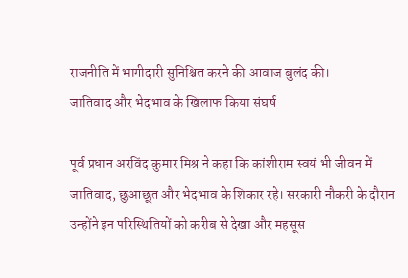राजनीति में भागीदारी सुनिश्चित करने की आवाज बुलंद की।
जातिवाद और भेदभाव के खिलाफ किया संघर्ष

पूर्व प्रधान अरविंद कुमार मिश्र ने कहा कि कांशीराम स्वयं भी जीवन में जातिवाद, छुआछूत और भेदभाव के शिकार रहे। सरकारी नौकरी के दौरान उन्होंने इन परिस्थितियों को करीब से देखा और महसूस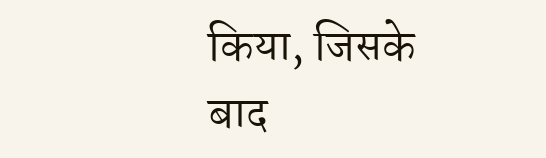किया, जिसके बाद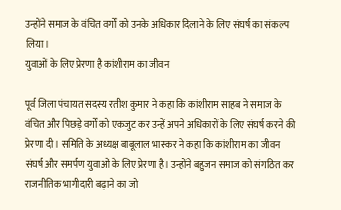उन्होंने समाज के वंचित वर्गों को उनके अधिकार दिलाने के लिए संघर्ष का संकल्प लिया।
युवाओं के लिए प्रेरणा है कांशीराम का जीवन

पूर्व जिला पंचायत सदस्य रतीश कुमार ने कहा कि कांशीराम साहब ने समाज के वंचित और पिछड़े वर्गों को एकजुट कर उन्हें अपने अधिकारों के लिए संघर्ष करने की प्रेरणा दी। समिति के अध्यक्ष बाबूलाल भास्कर ने कहा कि कांशीराम का जीवन संघर्ष और समर्पण युवाओं के लिए प्रेरणा है। उन्होंने बहुजन समाज को संगठित कर राजनीतिक भागीदारी बढ़ाने का जो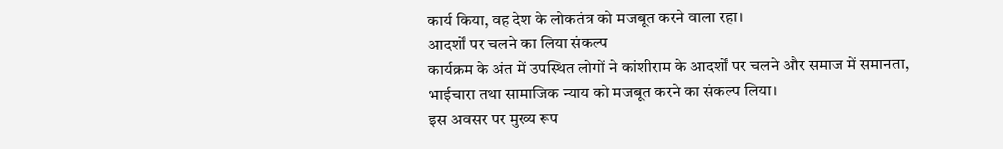कार्य किया, वह देश के लोकतंत्र को मजबूत करने वाला रहा।
आदर्शों पर चलने का लिया संकल्प
कार्यक्रम के अंत में उपस्थित लोगों ने कांशीराम के आदर्शों पर चलने और समाज में समानता, भाईचारा तथा सामाजिक न्याय को मजबूत करने का संकल्प लिया।
इस अवसर पर मुख्य रूप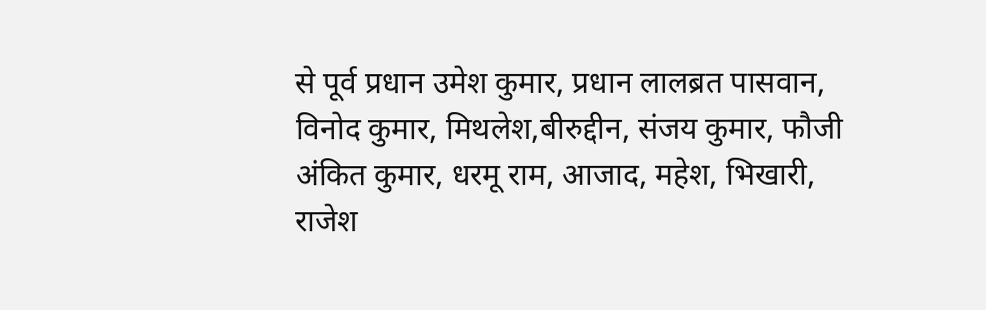से पूर्व प्रधान उमेश कुमार, प्रधान लालब्रत पासवान, विनोद कुमार, मिथलेश,बीरुद्दीन, संजय कुमार, फौजी अंकित कुमार, धरमू राम, आजाद, महेश, भिखारी, राजेश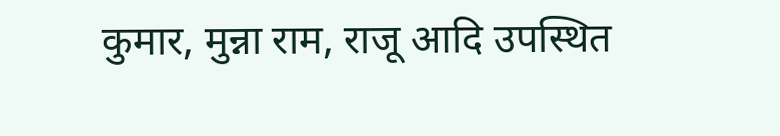कुमार, मुन्ना राम, राजू आदि उपस्थित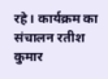रहे। कार्यक्रम का संचालन रतीश कुमार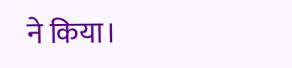ने किया।